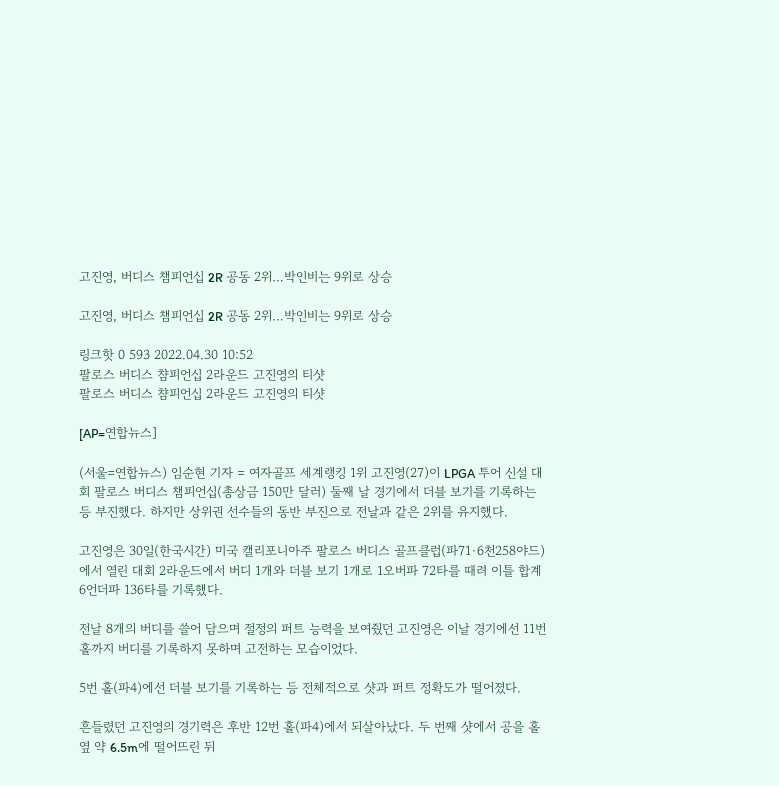고진영, 버디스 챔피언십 2R 공동 2위…박인비는 9위로 상승

고진영, 버디스 챔피언십 2R 공동 2위…박인비는 9위로 상승

링크핫 0 593 2022.04.30 10:52
팔로스 버디스 챰피언십 2라운드 고진영의 티샷
팔로스 버디스 챰피언십 2라운드 고진영의 티샷

[AP=연합뉴스]

(서울=연합뉴스) 임순현 기자 = 여자골프 세계랭킹 1위 고진영(27)이 LPGA 투어 신설 대회 팔로스 버디스 챔피언십(총상금 150만 달러) 둘째 날 경기에서 더블 보기를 기록하는 등 부진했다. 하지만 상위권 선수들의 동반 부진으로 전날과 같은 2위를 유지했다.

고진영은 30일(한국시간) 미국 캘리포니아주 팔로스 버디스 골프클럽(파71·6천258야드)에서 열린 대회 2라운드에서 버디 1개와 더블 보기 1개로 1오버파 72타를 때려 이틀 합계 6언더파 136타를 기록했다.

전날 8개의 버디를 쓸어 담으며 절정의 퍼트 능력을 보여줬던 고진영은 이날 경기에선 11번 홀까지 버디를 기록하지 못하며 고전하는 모습이었다.

5번 홀(파4)에선 더블 보기를 기록하는 등 전체적으로 샷과 퍼트 정확도가 떨어졌다.

흔들렸던 고진영의 경기력은 후반 12번 홀(파4)에서 되살아났다. 두 번째 샷에서 공을 홀 옆 약 6.5m에 떨어뜨린 뒤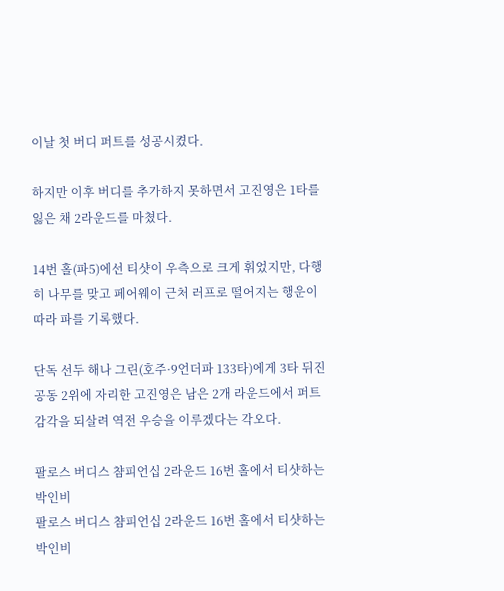이날 첫 버디 퍼트를 성공시켰다.

하지만 이후 버디를 추가하지 못하면서 고진영은 1타를 잃은 채 2라운드를 마쳤다.

14번 홀(파5)에선 티샷이 우측으로 크게 휘었지만, 다행히 나무를 맞고 페어웨이 근처 러프로 떨어지는 행운이 따라 파를 기록했다.

단독 선두 해나 그린(호주·9언더파 133타)에게 3타 뒤진 공동 2위에 자리한 고진영은 남은 2개 라운드에서 퍼트 감각을 되살려 역전 우승을 이루겠다는 각오다.

팔로스 버디스 챰피언십 2라운드 16번 홀에서 티샷하는 박인비
팔로스 버디스 챰피언십 2라운드 16번 홀에서 티샷하는 박인비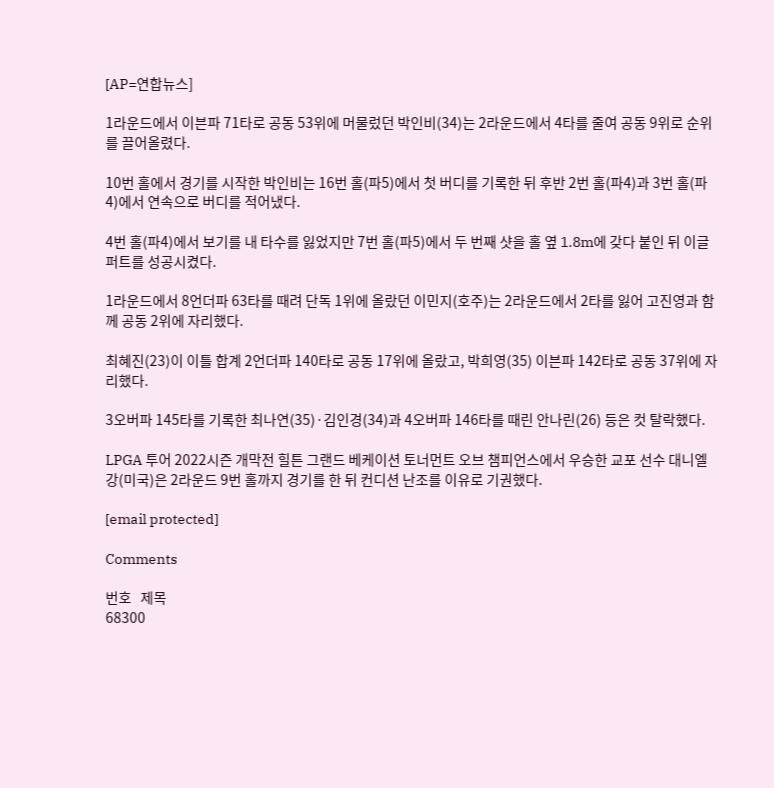[AP=연합뉴스]

1라운드에서 이븐파 71타로 공동 53위에 머물렀던 박인비(34)는 2라운드에서 4타를 줄여 공동 9위로 순위를 끌어올렸다.

10번 홀에서 경기를 시작한 박인비는 16번 홀(파5)에서 첫 버디를 기록한 뒤 후반 2번 홀(파4)과 3번 홀(파4)에서 연속으로 버디를 적어냈다.

4번 홀(파4)에서 보기를 내 타수를 잃었지만 7번 홀(파5)에서 두 번째 샷을 홀 옆 1.8m에 갖다 붙인 뒤 이글 퍼트를 성공시켰다.

1라운드에서 8언더파 63타를 때려 단독 1위에 올랐던 이민지(호주)는 2라운드에서 2타를 잃어 고진영과 함께 공동 2위에 자리했다.

최혜진(23)이 이틀 합계 2언더파 140타로 공동 17위에 올랐고, 박희영(35) 이븐파 142타로 공동 37위에 자리했다.

3오버파 145타를 기록한 최나연(35)·김인경(34)과 4오버파 146타를 때린 안나린(26) 등은 컷 탈락했다.

LPGA 투어 2022시즌 개막전 힐튼 그랜드 베케이션 토너먼트 오브 챔피언스에서 우승한 교포 선수 대니엘 강(미국)은 2라운드 9번 홀까지 경기를 한 뒤 컨디션 난조를 이유로 기권했다.

[email protected]

Comments

번호   제목
68300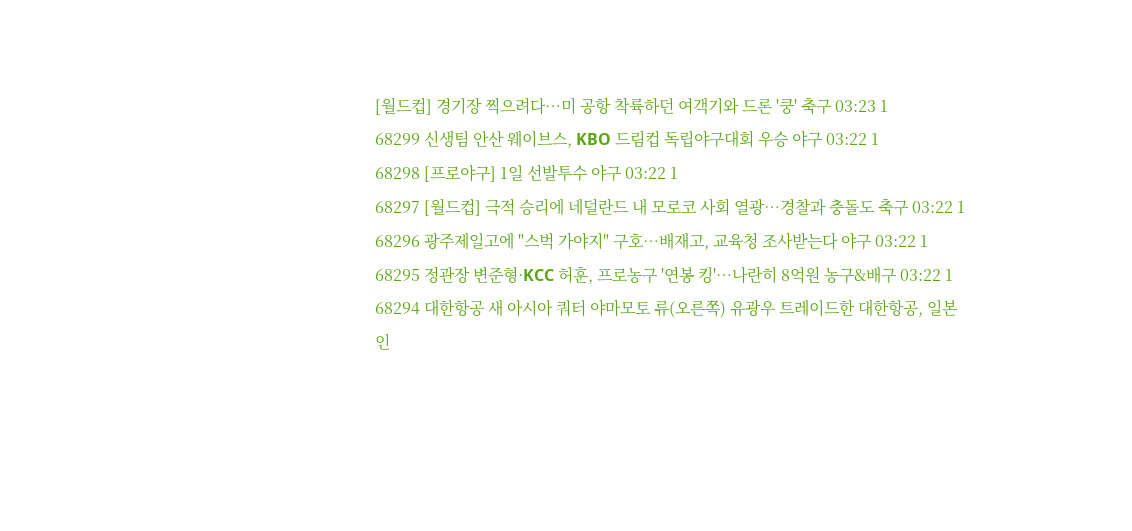[월드컵] 경기장 찍으려다…미 공항 착륙하던 여객기와 드론 '쿵' 축구 03:23 1
68299 신생팀 안산 웨이브스, KBO 드림컵 독립야구대회 우승 야구 03:22 1
68298 [프로야구] 1일 선발투수 야구 03:22 1
68297 [월드컵] 극적 승리에 네덜란드 내 모로코 사회 열광…경찰과 충돌도 축구 03:22 1
68296 광주제일고에 "스벅 가야지" 구호…배재고, 교육청 조사받는다 야구 03:22 1
68295 정관장 변준형·KCC 허훈, 프로농구 '연봉 킹'…나란히 8억원 농구&배구 03:22 1
68294 대한항공 새 아시아 쿼터 야마모토 류(오른쪽) 유광우 트레이드한 대한항공, 일본인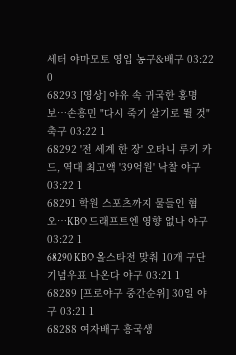세터 야마모토 영입 농구&배구 03:22 0
68293 [영상] 야유 속 귀국한 홍명보…손흥민 "다시 죽기 살기로 뛸 것" 축구 03:22 1
68292 '전 세계 한 장' 오타니 루키 카드, 역대 최고액 '39억원' 낙찰 야구 03:22 1
68291 학원 스포츠까지 물들인 혐오…KBO 드래프트엔 영향 없나 야구 03:22 1
68290 KBO 올스타전 맞춰 10개 구단 기념우표 나온다 야구 03:21 1
68289 [프로야구 중간순위] 30일 야구 03:21 1
68288 여자배구 흥국생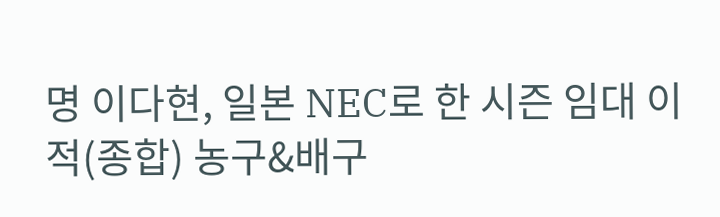명 이다현, 일본 NEC로 한 시즌 임대 이적(종합) 농구&배구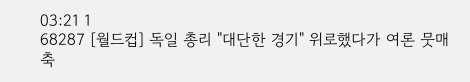03:21 1
68287 [월드컵] 독일 총리 "대단한 경기" 위로했다가 여론 뭇매 축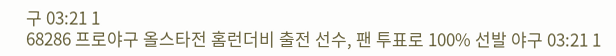구 03:21 1
68286 프로야구 올스타전 홈런더비 출전 선수, 팬 투표로 100% 선발 야구 03:21 1